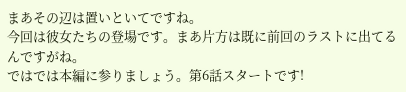まあその辺は置いといてですね。
今回は彼女たちの登場です。まあ片方は既に前回のラストに出てるんですがね。
ではでは本編に参りましょう。第6話スタートです!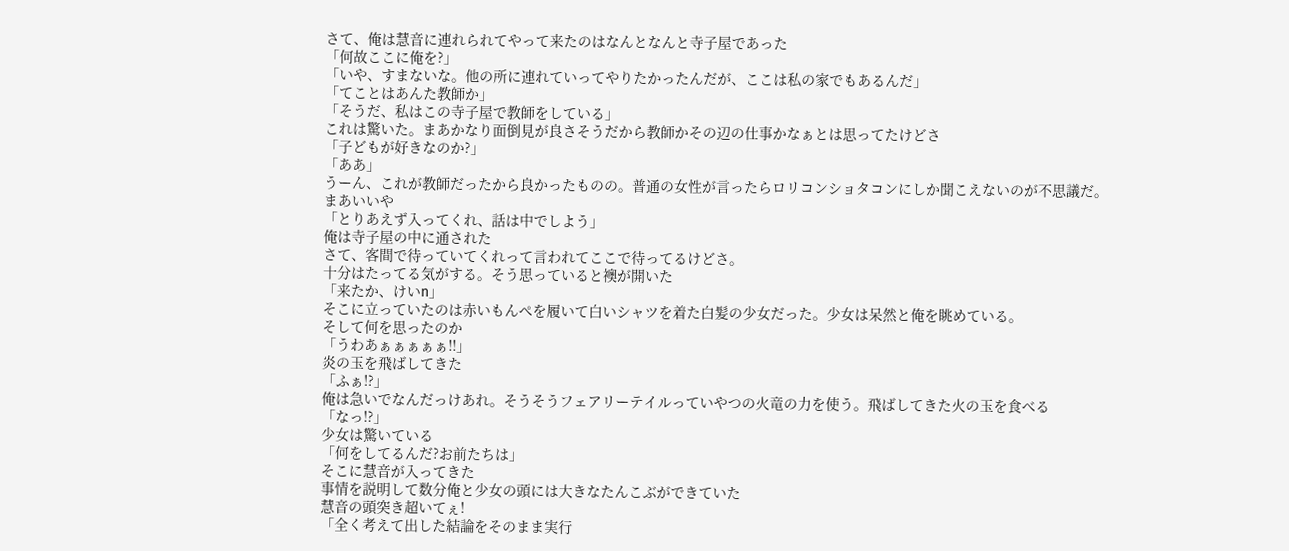さて、俺は慧音に連れられてやって来たのはなんとなんと寺子屋であった
「何故ここに俺を?」
「いや、すまないな。他の所に連れていってやりたかったんだが、ここは私の家でもあるんだ」
「てことはあんた教師か」
「そうだ、私はこの寺子屋で教師をしている」
これは驚いた。まあかなり面倒見が良さそうだから教師かその辺の仕事かなぁとは思ってたけどさ
「子どもが好きなのか?」
「ああ」
うーん、これが教師だったから良かったものの。普通の女性が言ったらロリコンショタコンにしか聞こえないのが不思議だ。
まあいいや
「とりあえず入ってくれ、話は中でしよう」
俺は寺子屋の中に通された
さて、客間で待っていてくれって言われてここで待ってるけどさ。
十分はたってる気がする。そう思っていると襖が開いた
「来たか、けいn」
そこに立っていたのは赤いもんぺを履いて白いシャツを着た白髪の少女だった。少女は呆然と俺を眺めている。
そして何を思ったのか
「うわあぁぁぁぁぁ!!」
炎の玉を飛ばしてきた
「ふぁ!?」
俺は急いでなんだっけあれ。そうそうフェアリーテイルっていやつの火竜の力を使う。飛ばしてきた火の玉を食べる
「なっ!?」
少女は驚いている
「何をしてるんだ?お前たちは」
そこに慧音が入ってきた
事情を説明して数分俺と少女の頭には大きなたんこぶができていた
慧音の頭突き超いてぇ!
「全く考えて出した結論をそのまま実行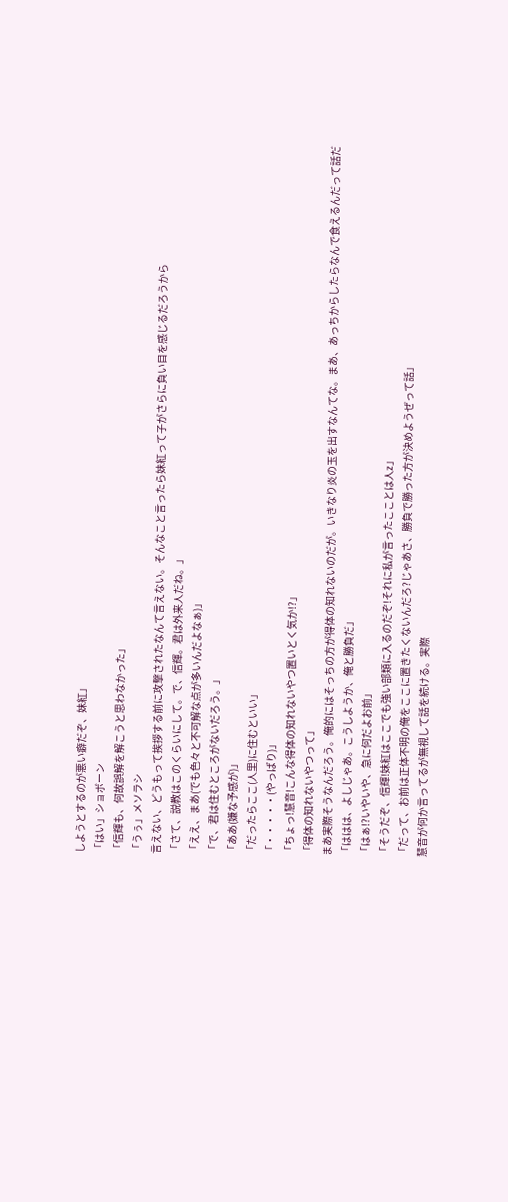しようとするのが悪い癖だぞ、妹紅」
「はい」ショボーン
「信輝も、何故誤解を解こうと思わなかった」
「うぅ」メソラシ
言えない、どうもって挨拶する前に攻撃されたなんて言えない。そんなこと言ったら妹紅って子がさらに負い目を感じるだろうから
「さて、説教はこのくらいにして。で、信輝。君は外来人だね。」
「ええ、まあ(でも色々と不可解な点が多いんだよなぁ)」
「で、君は住むところがないだろう。」
「ああ(嫌な予感が)」
「だったらここ(人里)に住むといい」
「・・・・・(やっぱり)」
「ちょっ!慧音!こんな得体の知れないやつ置いとく気か!?」
「得体の知れないやつって」
まあ実際そうなんだろう。俺的にはそっちの方が得体の知れないのだが。いきなり炎の玉を出すなんてな。まあ、あっちからしたらなんで食えるんだって話だ
「ははは、よしじゃあ。こうしようか、俺と勝負だ」
「はぁ!?いやいや、急に何だよお前」
「そうだぞ、信輝!妹紅はここでも強い部類に入るのだぞ!それに私が言ったこことは人z」
「だって、お前は正体不明の俺をここに置きたくないんだろ?じゃあさ、勝負で勝った方が決めようぜって話」
慧音が何か言ってるが無視して話を続ける。実際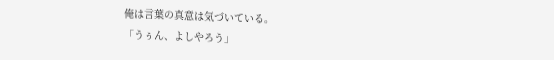俺は言葉の真意は気づいている。
「うぅん、よしやろう」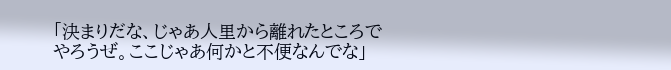「決まりだな、じゃあ人里から離れたところでやろうぜ。ここじゃあ何かと不便なんでな」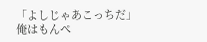「よしじゃあこっちだ」
俺はもんぺ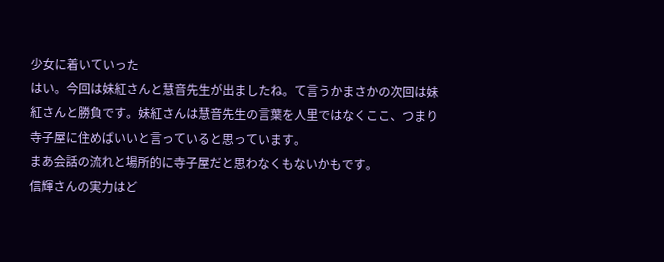少女に着いていった
はい。今回は妹紅さんと慧音先生が出ましたね。て言うかまさかの次回は妹紅さんと勝負です。妹紅さんは慧音先生の言葉を人里ではなくここ、つまり寺子屋に住めばいいと言っていると思っています。
まあ会話の流れと場所的に寺子屋だと思わなくもないかもです。
信輝さんの実力はど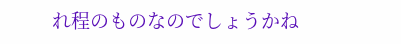れ程のものなのでしょうかね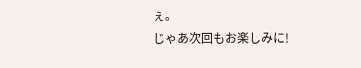ぇ。
じゃあ次回もお楽しみに!